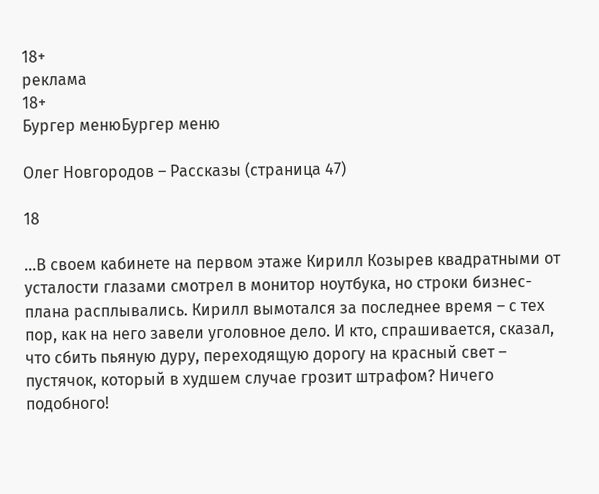18+
реклама
18+
Бургер менюБургер меню

Олег Новгородов – Рассказы (страница 47)

18

…В своем кабинете на первом этаже Кирилл Козырев квадратными от усталости глазами смотрел в монитор ноутбука, но строки бизнес-плана расплывались. Кирилл вымотался за последнее время – с тех пор, как на него завели уголовное дело. И кто, спрашивается, сказал, что сбить пьяную дуру, переходящую дорогу на красный свет – пустячок, который в худшем случае грозит штрафом? Ничего подобного!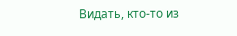Видать, кто-то из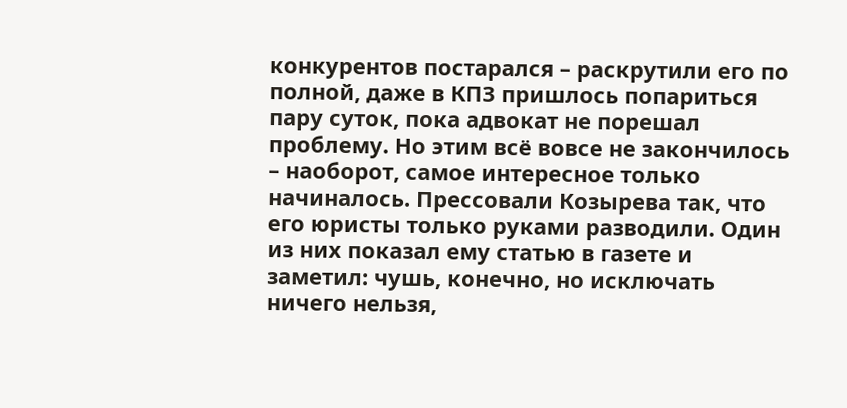конкурентов постарался – раскрутили его по полной, даже в КПЗ пришлось попариться пару суток, пока адвокат не порешал проблему. Но этим всё вовсе не закончилось – наоборот, самое интересное только начиналось. Прессовали Козырева так, что его юристы только руками разводили. Один из них показал ему статью в газете и заметил: чушь, конечно, но исключать ничего нельзя,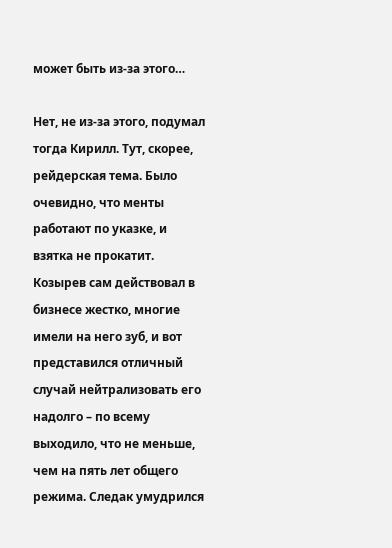может быть из-за этого…

Нет, не из-за этого, подумал тогда Кирилл. Тут, скорее, рейдерская тема. Было очевидно, что менты работают по указке, и взятка не прокатит. Козырев сам действовал в бизнесе жестко, многие имели на него зуб, и вот представился отличный случай нейтрализовать его надолго – по всему выходило, что не меньше, чем на пять лет общего режима. Следак умудрился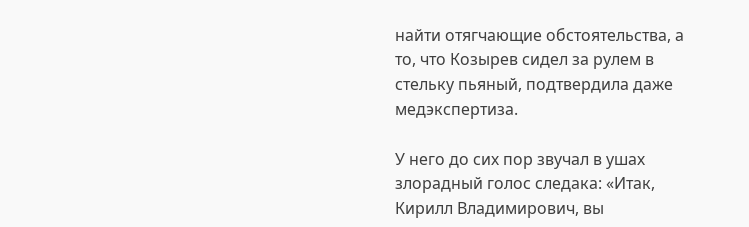найти отягчающие обстоятельства, а то, что Козырев сидел за рулем в стельку пьяный, подтвердила даже медэкспертиза.

У него до сих пор звучал в ушах злорадный голос следака: «Итак, Кирилл Владимирович, вы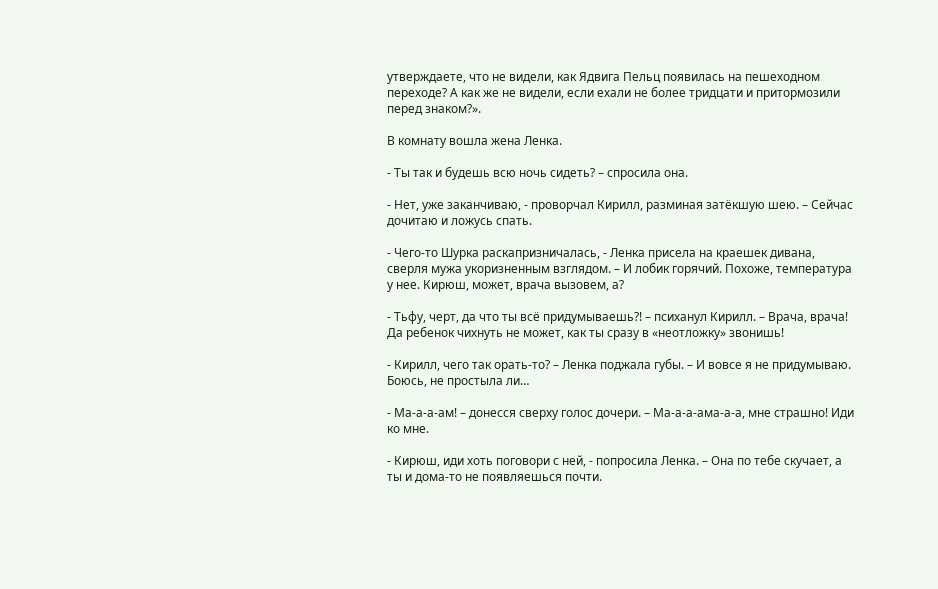утверждаете, что не видели, как Ядвига Пельц появилась на пешеходном переходе? А как же не видели, если ехали не более тридцати и притормозили перед знаком?».

В комнату вошла жена Ленка.

- Ты так и будешь всю ночь сидеть? – спросила она.

- Нет, уже заканчиваю, - проворчал Кирилл, разминая затёкшую шею. – Сейчас дочитаю и ложусь спать.

- Чего-то Шурка раскапризничалась, - Ленка присела на краешек дивана, сверля мужа укоризненным взглядом. – И лобик горячий. Похоже, температура у нее. Кирюш, может, врача вызовем, а?

- Тьфу, черт, да что ты всё придумываешь?! – психанул Кирилл. – Врача, врача! Да ребенок чихнуть не может, как ты сразу в «неотложку» звонишь!

- Кирилл, чего так орать-то? – Ленка поджала губы. – И вовсе я не придумываю. Боюсь, не простыла ли…

- Ма-а-а-ам! – донесся сверху голос дочери. – Ма-а-а-ама-а-а, мне страшно! Иди ко мне.

- Кирюш, иди хоть поговори с ней, - попросила Ленка. – Она по тебе скучает, а ты и дома-то не появляешься почти.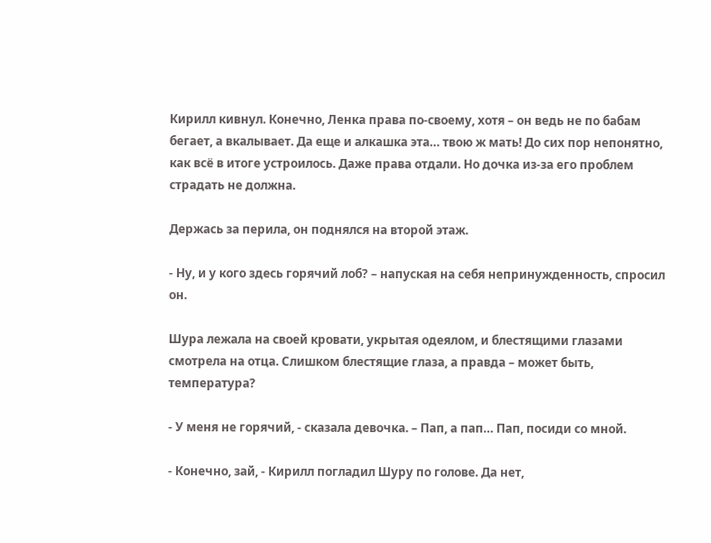Кирилл кивнул. Конечно, Ленка права по-своему, хотя – он ведь не по бабам бегает, а вкалывает. Да еще и алкашка эта… твою ж мать! До сих пор непонятно, как всё в итоге устроилось. Даже права отдали. Но дочка из-за его проблем страдать не должна.

Держась за перила, он поднялся на второй этаж.

- Ну, и у кого здесь горячий лоб? – напуская на себя непринужденность, спросил он.

Шура лежала на своей кровати, укрытая одеялом, и блестящими глазами смотрела на отца. Слишком блестящие глаза, а правда – может быть, температура?

- У меня не горячий, - сказала девочка. – Пап, а пап… Пап, посиди со мной.

- Конечно, зай, - Кирилл погладил Шуру по голове. Да нет,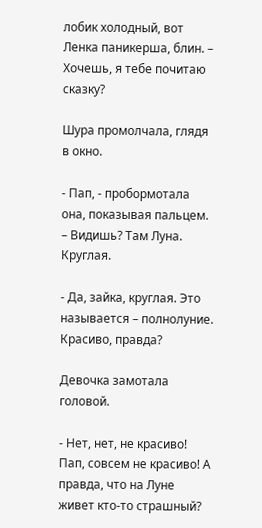лобик холодный, вот Ленка паникерша, блин. – Хочешь, я тебе почитаю сказку?

Шура промолчала, глядя в окно.

- Пап, - пробормотала она, показывая пальцем. – Видишь? Там Луна. Круглая.

- Да, зайка, круглая. Это называется – полнолуние. Красиво, правда?

Девочка замотала головой.

- Нет, нет, не красиво! Пап, совсем не красиво! А правда, что на Луне живет кто-то страшный?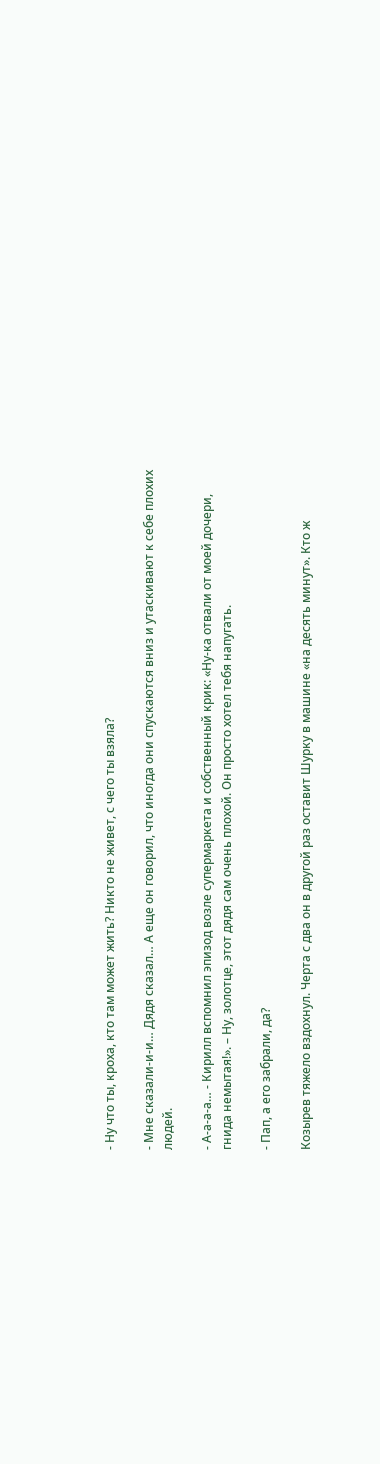- Ну что ты, кроха, кто там может жить? Никто не живет, с чего ты взяла?

- Мне сказали-и-и… Дядя сказал… А еще он говорил, что иногда они спускаются вниз и утаскивают к себе плохих людей.

- А-а-а-а… - Кирилл вспомнил эпизод возле супермаркета и собственный крик: «Ну-ка отвали от моей дочери, гнида немытая!». – Ну, золотце, этот дядя сам очень плохой. Он просто хотел тебя напугать.

- Пап, а его забрали, да?

Козырев тяжело вздохнул. Черта с два он в другой раз оставит Шурку в машине «на десять минут». Кто ж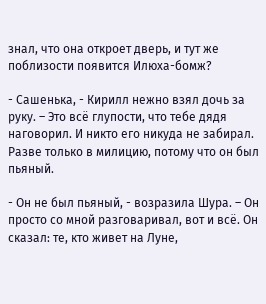знал, что она откроет дверь, и тут же поблизости появится Илюха-бомж?

- Сашенька, - Кирилл нежно взял дочь за руку. – Это всё глупости, что тебе дядя наговорил. И никто его никуда не забирал. Разве только в милицию, потому что он был пьяный.

- Он не был пьяный, - возразила Шура. – Он просто со мной разговаривал, вот и всё. Он сказал: те, кто живет на Луне,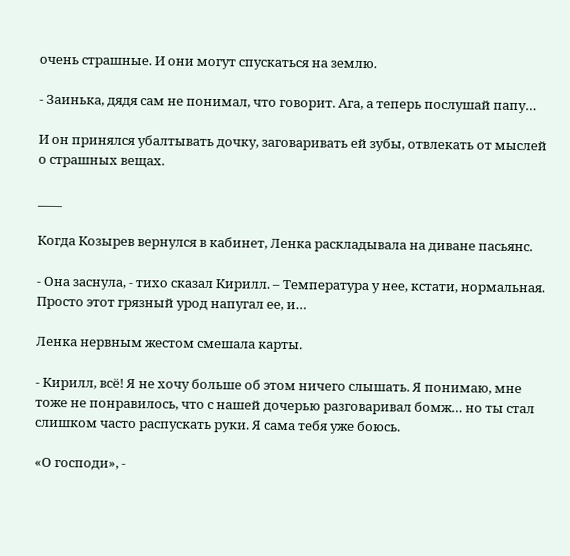очень страшные. И они могут спускаться на землю.

- Заинька, дядя сам не понимал, что говорит. Ага, а теперь послушай папу…

И он принялся убалтывать дочку, заговаривать ей зубы, отвлекать от мыслей о страшных вещах.

____

Когда Козырев вернулся в кабинет, Ленка раскладывала на диване пасьянс.

- Она заснула, - тихо сказал Кирилл. – Температура у нее, кстати, нормальная. Просто этот грязный урод напугал ее, и…

Ленка нервным жестом смешала карты.

- Кирилл, всё! Я не хочу больше об этом ничего слышать. Я понимаю, мне тоже не понравилось, что с нашей дочерью разговаривал бомж… но ты стал слишком часто распускать руки. Я сама тебя уже боюсь.

«О господи», -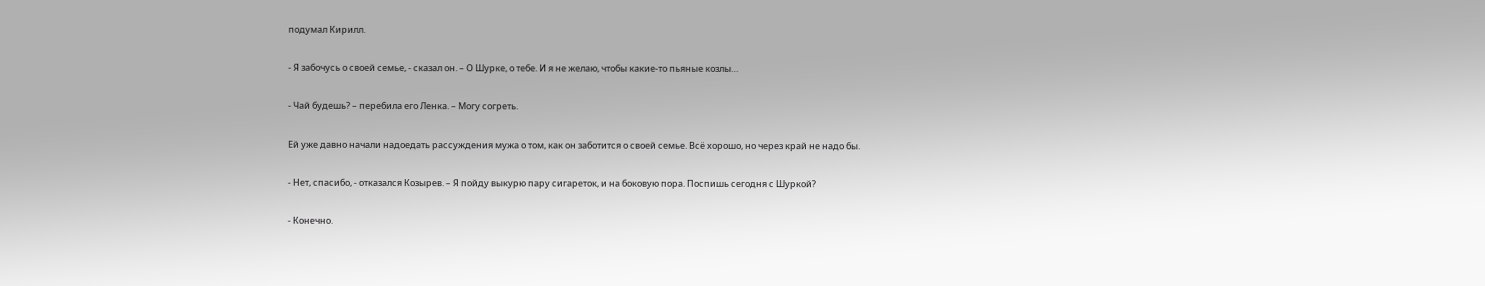подумал Кирилл.

- Я забочусь о своей семье, - сказал он. – О Шурке, о тебе. И я не желаю, чтобы какие-то пьяные козлы…

- Чай будешь? – перебила его Ленка. – Могу согреть.

Ей уже давно начали надоедать рассуждения мужа о том, как он заботится о своей семье. Всё хорошо, но через край не надо бы.

- Нет, спасибо, - отказался Козырев. – Я пойду выкурю пару сигареток, и на боковую пора. Поспишь сегодня с Шуркой?

- Конечно.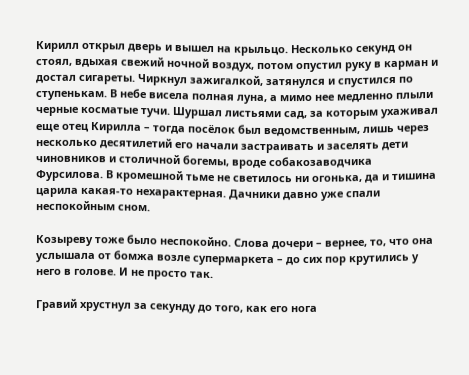Кирилл открыл дверь и вышел на крыльцо. Несколько секунд он стоял, вдыхая свежий ночной воздух, потом опустил руку в карман и достал сигареты. Чиркнул зажигалкой, затянулся и спустился по ступенькам. В небе висела полная луна, а мимо нее медленно плыли черные косматые тучи. Шуршал листьями сад, за которым ухаживал еще отец Кирилла – тогда посёлок был ведомственным, лишь через несколько десятилетий его начали застраивать и заселять дети чиновников и столичной богемы, вроде собакозаводчика Фурсилова. В кромешной тьме не светилось ни огонька, да и тишина царила какая-то нехарактерная. Дачники давно уже спали неспокойным сном.

Козыреву тоже было неспокойно. Слова дочери – вернее, то, что она услышала от бомжа возле супермаркета – до сих пор крутились у него в голове. И не просто так.

Гравий хрустнул за секунду до того, как его нога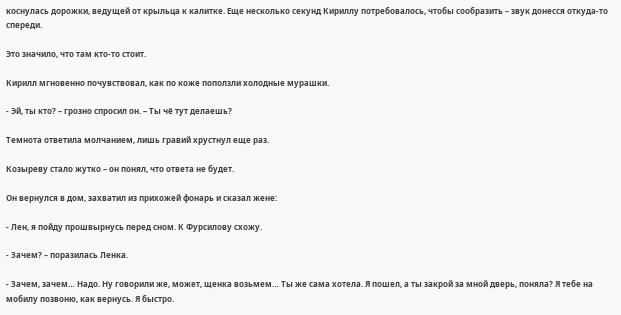коснулась дорожки, ведущей от крыльца к калитке. Еще несколько секунд Кириллу потребовалось, чтобы сообразить – звук донесся откуда-то спереди.

Это значило, что там кто-то стоит.

Кирилл мгновенно почувствовал, как по коже поползли холодные мурашки.

- Эй, ты кто? – грозно спросил он. – Ты чё тут делаешь?

Темнота ответила молчанием, лишь гравий хрустнул еще раз.

Козыреву стало жутко – он понял, что ответа не будет.

Он вернулся в дом, захватил из прихожей фонарь и сказал жене:

- Лен, я пойду прошвырнусь перед сном. К Фурсилову схожу.

- Зачем? – поразилась Ленка.

- Зачем, зачем… Надо. Ну говорили же, может, щенка возьмем… Ты же сама хотела. Я пошел, а ты закрой за мной дверь, поняла? Я тебе на мобилу позвоню, как вернусь. Я быстро.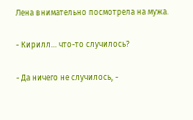Лена внимательно посмотрела на мужа.

- Кирилл… что-то случилось?

- Да ничего не случилось, -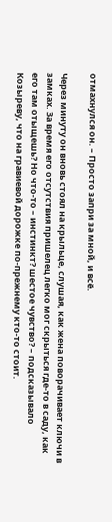отмахнулся он. – Просто запри за мной, и всё.

Через минуту он вновь стоял на крыльце, слушая, как жена поворачивает ключи в замках. За время его отсутствия пришелец легко мог скрыться где-то в саду, как его там отыщешь? Но что-то – инстинкт? шестое чувство? – подсказывало Козыреву, что на гравиевой дорожке по-прежнему кто-то стоит.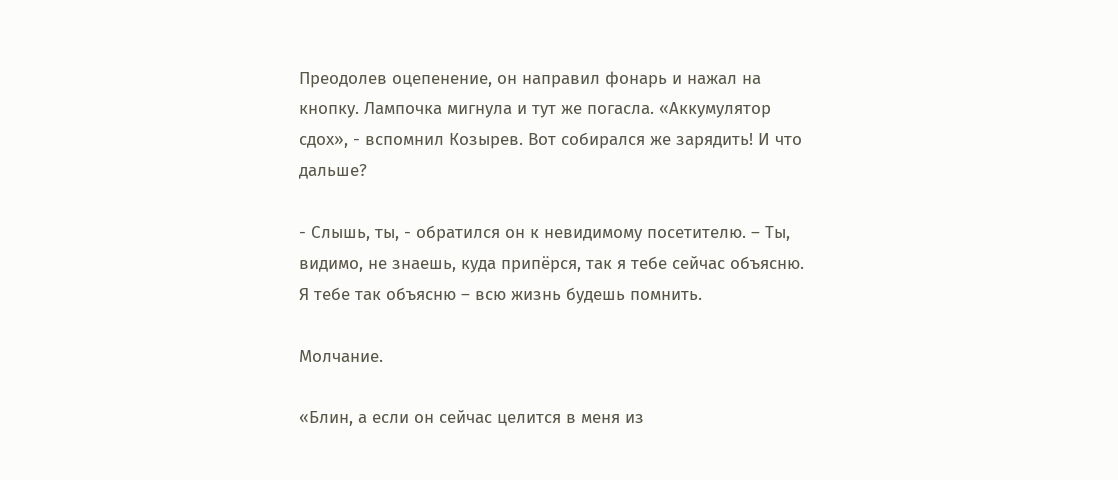Преодолев оцепенение, он направил фонарь и нажал на кнопку. Лампочка мигнула и тут же погасла. «Аккумулятор сдох», - вспомнил Козырев. Вот собирался же зарядить! И что дальше?

- Слышь, ты, - обратился он к невидимому посетителю. – Ты, видимо, не знаешь, куда припёрся, так я тебе сейчас объясню. Я тебе так объясню – всю жизнь будешь помнить.

Молчание.

«Блин, а если он сейчас целится в меня из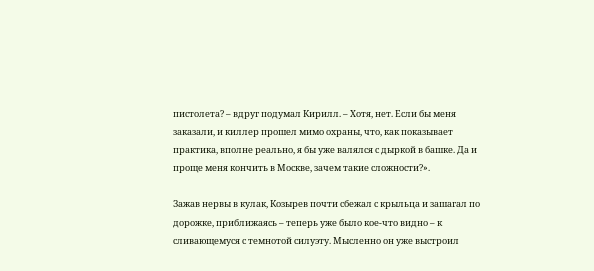пистолета? – вдруг подумал Кирилл. – Хотя, нет. Если бы меня заказали, и киллер прошел мимо охраны, что, как показывает практика, вполне реально, я бы уже валялся с дыркой в башке. Да и проще меня кончить в Москве, зачем такие сложности?».

Зажав нервы в кулак, Козырев почти сбежал с крыльца и зашагал по дорожке, приближаясь – теперь уже было кое-что видно – к сливающемуся с темнотой силуэту. Мысленно он уже выстроил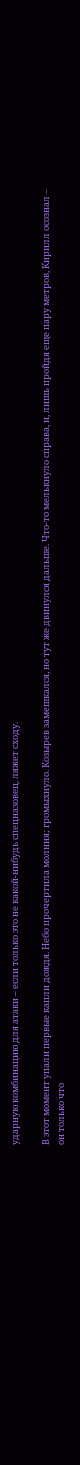ударную комбинацию для атаки – если только это не какой-нибудь спецназовец, ляжет сходу.

В этот момент упали первые капли дождя. Небо прочертила молния; громыхнуло. Козырев замешкался, но тут же двинулся дальше. Что-то мелькнуло справа, и, лишь пройдя еще пару метров, Кирилл осознал – он только что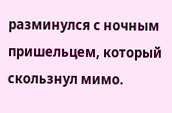разминулся с ночным пришельцем, который скользнул мимо.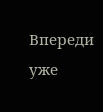Впереди уже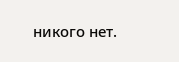никого нет.